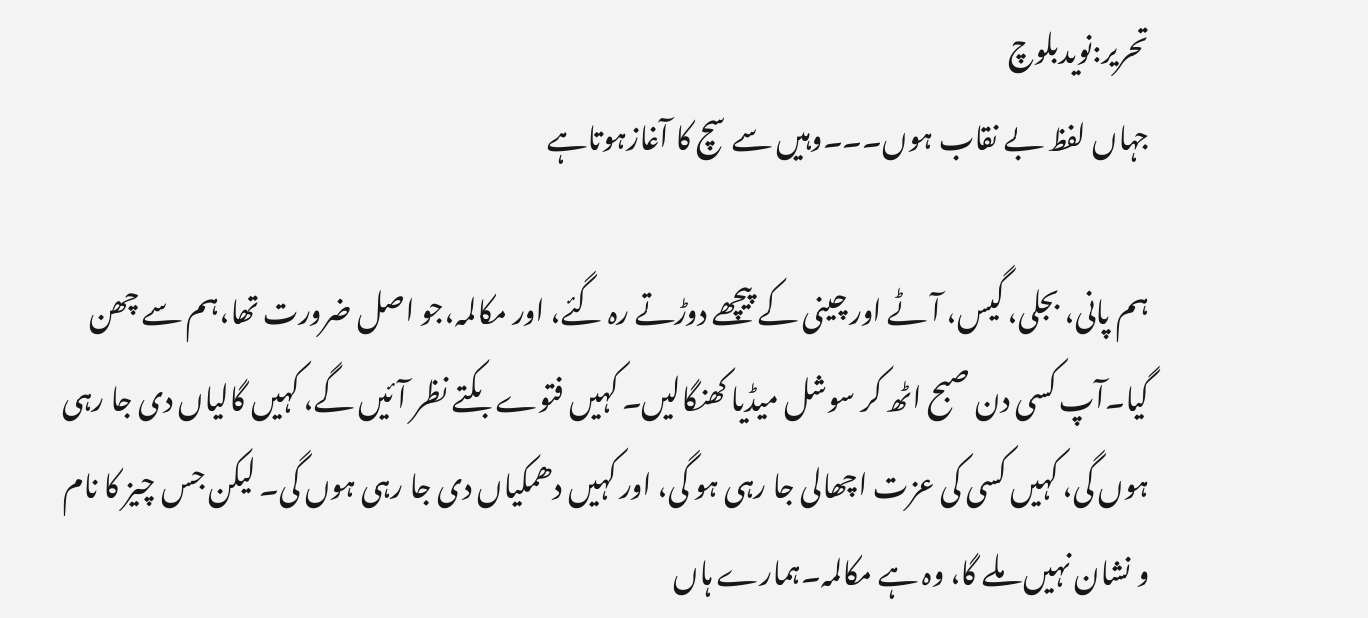تحریر:نویدبلوچ
جہاں لفظ بے نقاب ہوں۔۔۔وہیں سے سچ کا آغازہوتاہے

ہم پانی، بجلی، گیس، آٹے اور چینی کے پیچھے دوڑتے رہ گئے، اور مکالمہ،جو اصل ضرورت تھا،ہم سے چھن گیا۔آپ کسی دن صبح اٹھ کر سوشل میڈیا کھنگالیں۔ کہیں فتوے بکتے نظر آئیں گے، کہیں گالیاں دی جا رہی ہوں گی، کہیں کسی کی عزت اچھالی جا رہی ہو گی، اور کہیں دھمکیاں دی جا رہی ہوں گی۔ لیکن جس چیز کا نام و نشان نہیں ملے گا، وہ ہے مکالمہ۔ہمارے ہاں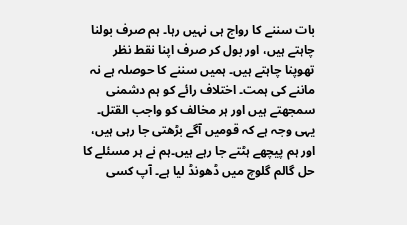بات سننے کا رواج ہی نہیں رہا۔ ہم صرف بولنا چاہتے ہیں، اور بول کر صرف اپنا نقط نظر تھوپنا چاہتے ہیں۔ ہمیں سننے کا حوصلہ ہے نہ ماننے کی ہمت۔ اختلاف رائے کو ہم دشمنی سمجھتے ہیں اور ہر مخالف کو واجب القتل۔ یہی وجہ ہے کہ قومیں آگے بڑھتی جا رہی ہیں، اور ہم پیچھے ہٹتے جا رہے ہیں۔ہم نے ہر مسئلے کا حل گالم گلوچ میں ڈھونڈ لیا ہے۔ آپ کسی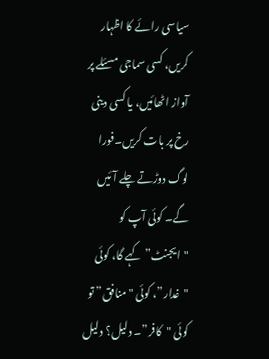سیاسی رائے کا اظہار کریں، کسی سماجی مسئلے پر آواز اٹھائیں، یا کسی دینی رخ پر بات کریں۔فورا لوگ دوڑتے چلے آئیں گے۔ کوئی آپ کو "ایجنٹ” کہے گا، کوئی "غدار”، کوئی "منافق” تو کوئی "کافر”۔ دلیل؟ دلیل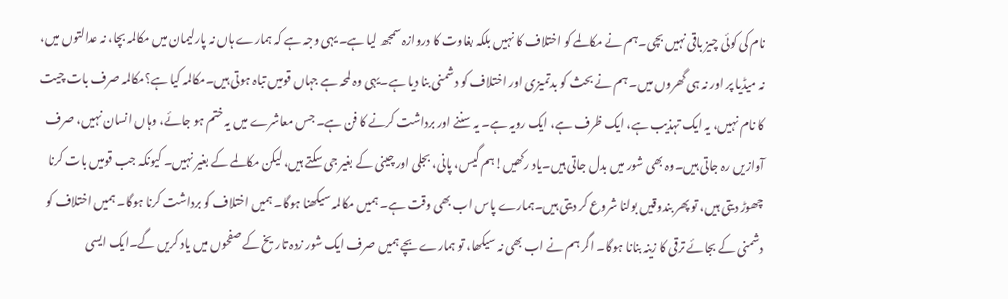نام کی کوئی چیز باقی نہیں بچی۔ہم نے مکالمے کو اختلاف کا نہیں بلکہ بغاوت کا دروازہ سمجھ لیا ہے۔ یہی وجہ ہے کہ ہمارے ہاں نہ پارلیمان میں مکالمہ بچا، نہ عدالتوں میں، نہ میڈیا پر اور نہ ہی گھروں میں۔ ہم نے بحث کو بدتمیزی اور اختلاف کو دشمنی بنا دیا ہے۔یہی وہ لمحہ ہے جہاں قومیں تباہ ہوتی ہیں۔مکالمہ کیا ہے؟مکالمہ صرف بات چیت کا نام نہیں، یہ ایک تہذیب ہے، ایک ظرف ہے، ایک رویہ ہے۔ یہ سننے اور برداشت کرنے کا فن ہے۔ جس معاشرے میں یہ ختم ہو جائے، وہاں انسان نہیں، صرف آوازیں رہ جاتی ہیں۔وہ بھی شور میں بدل جاتی ہیں۔یاد رکھیں!ہم گیس، پانی، بجلی اور چینی کے بغیر جی سکتے ہیں، لیکن مکالمے کے بغیر نہیں۔ کیونکہ جب قومیں بات کرنا چھوڑ دیتی ہیں، تو پھر بندوقیں بولنا شروع کر دیتی ہیں۔ہمارے پاس اب بھی وقت ہے۔ ہمیں مکالمہ سیکھنا ہوگا۔ ہمیں اختلاف کو برداشت کرنا ہوگا۔ ہمیں اختلاف کو دشمنی کے بجائے ترقی کا زینہ بنانا ہوگا۔ اگر ہم نے اب بھی نہ سیکھا، تو ہمارے بچے ہمیں صرف ایک شور زدہ تاریخ کے صفحوں میں یاد کریں گے۔ایک ایسی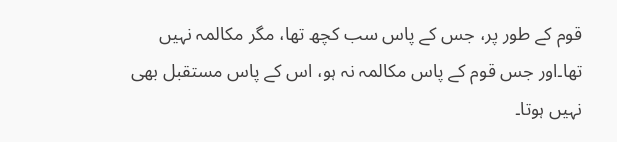قوم کے طور پر، جس کے پاس سب کچھ تھا، مگر مکالمہ نہیں تھا۔اور جس قوم کے پاس مکالمہ نہ ہو، اس کے پاس مستقبل بھی نہیں ہوتا۔